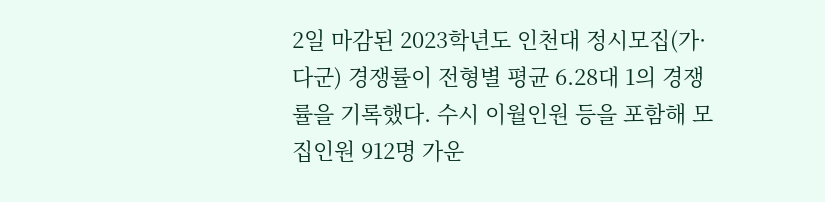2일 마감된 2023학년도 인천대 정시모집(가·다군) 경쟁률이 전형별 평균 6.28대 1의 경쟁률을 기록했다. 수시 이월인원 등을 포함해 모집인원 912명 가운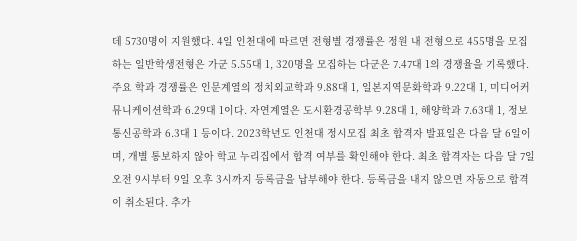데 5730명이 지원했다. 4일 인천대에 따르면 전형별 경쟁률은 정원 내 전형으로 455명을 모집하는 일반학생전형은 가군 5.55대 1, 320명을 모집하는 다군은 7.47대 1의 경쟁율을 기록했다. 주요 학과 경쟁률은 인문계열의 정치외교학과 9.88대 1, 일본지역문화학과 9.22대 1, 미디어커뮤니케이션학과 6.29대 1이다. 자연계열은 도시환경공학부 9.28대 1, 해양학과 7.63대 1, 정보통신공학과 6.3대 1 등이다. 2023학년도 인천대 정시모집 최초 합격자 발표일은 다음 달 6일이며, 개별 통보하지 않아 학교 누리집에서 합격 여부를 확인해야 한다. 최초 합격자는 다음 달 7일 오전 9시부터 9일 오후 3시까지 등록금을 납부해야 한다. 등록금을 내지 않으면 자동으로 합격이 취소된다. 추가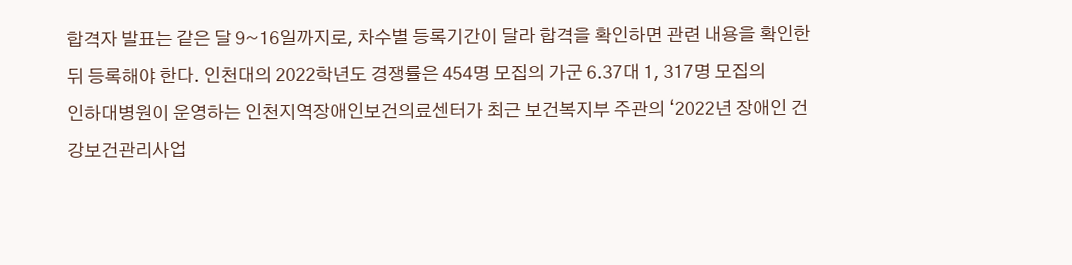합격자 발표는 같은 달 9~16일까지로, 차수별 등록기간이 달라 합격을 확인하면 관련 내용을 확인한 뒤 등록해야 한다. 인천대의 2022학년도 경쟁률은 454명 모집의 가군 6.37대 1, 317명 모집의
인하대병원이 운영하는 인천지역장애인보건의료센터가 최근 보건복지부 주관의 ‘2022년 장애인 건강보건관리사업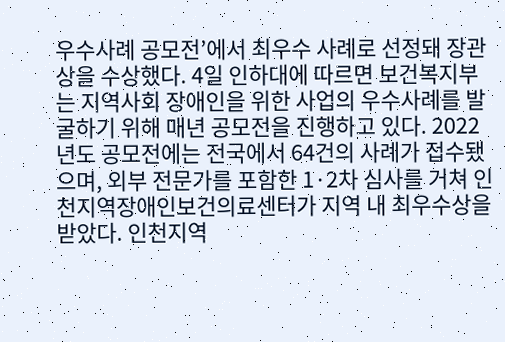우수사례 공모전’에서 최우수 사례로 선정돼 장관상을 수상했다. 4일 인하대에 따르면 보건복지부는 지역사회 장애인을 위한 사업의 우수사례를 발굴하기 위해 매년 공모전을 진행하고 있다. 2022년도 공모전에는 전국에서 64건의 사례가 접수됐으며, 외부 전문가를 포함한 1·2차 심사를 거쳐 인천지역장애인보건의료센터가 지역 내 최우수상을 받았다. 인천지역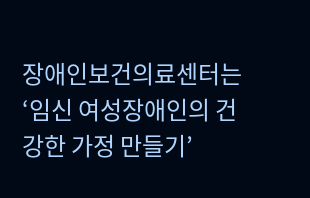장애인보건의료센터는 ‘임신 여성장애인의 건강한 가정 만들기’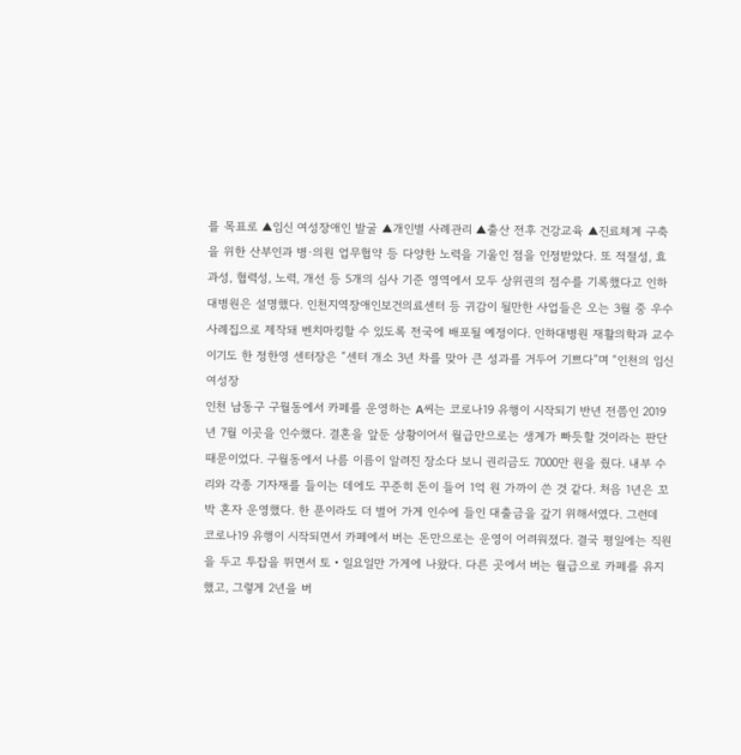를 목표로 ▲임신 여성장애인 발굴 ▲개인별 사례관리 ▲출산 전후 건강교육 ▲진료체계 구축을 위한 산부인과 병·의원 업무협약 등 다양한 노력을 기울인 점을 인정받았다. 또 적절성, 효과성, 협력성, 노력, 개선 등 5개의 심사 기준 영역에서 모두 상위권의 점수를 기록했다고 인하대병원은 설명했다. 인천지역장애인보건의료센터 등 귀감이 될만한 사업들은 오는 3월 중 우수사례집으로 제작돼 벤치마킹할 수 있도록 전국에 배포될 예정이다. 인하대병원 재활의학과 교수이기도 한 정한영 센터장은 “센터 개소 3년 차를 맞아 큰 성과를 거두어 기쁘다”며 “인천의 임신 여성장
인천 남동구 구월동에서 카페를 운영하는 A씨는 코로나19 유행이 시작되기 반년 전쯤인 2019년 7월 이곳을 인수했다. 결혼을 앞둔 상황이어서 월급만으로는 생계가 빠듯할 것이라는 판단 때문이었다. 구월동에서 나름 이름이 알려진 장소다 보니 권리금도 7000만 원을 줬다. 내부 수리와 각종 기자재를 들이는 데에도 꾸준히 돈이 들어 1억 원 가까이 쓴 것 같다. 처음 1년은 꼬박 혼자 운영했다. 한 푼이라도 더 벌어 가게 인수에 들인 대출금을 갚기 위해서였다. 그런데 코로나19 유행이 시작되면서 카페에서 버는 돈만으로는 운영이 어려워졌다. 결국 평일에는 직원을 두고 투잡을 뛰면서 토‧일요일만 가게에 나왔다. 다른 곳에서 버는 월급으로 카페를 유지했고, 그렇게 2년을 버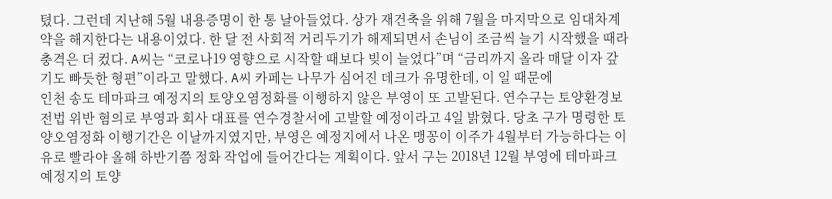텼다. 그런데 지난해 5월 내용증명이 한 통 날아들었다. 상가 재건축을 위해 7월을 마지막으로 임대차계약을 해지한다는 내용이었다. 한 달 전 사회적 거리두기가 해제되면서 손님이 조금씩 늘기 시작했을 때라 충격은 더 컸다. A씨는 “코로나19 영향으로 시작할 때보다 빚이 늘었다”며 “금리까지 올라 매달 이자 갚기도 빠듯한 형편”이라고 말했다. A씨 카페는 나무가 심어진 데크가 유명한데, 이 일 때문에
인천 송도 테마파크 예정지의 토양오염정화를 이행하지 않은 부영이 또 고발된다. 연수구는 토양환경보전법 위반 혐의로 부영과 회사 대표를 연수경찰서에 고발할 예정이라고 4일 밝혔다. 당초 구가 명령한 토양오염정화 이행기간은 이날까지였지만, 부영은 예정지에서 나온 맹꽁이 이주가 4월부터 가능하다는 이유로 빨라야 올해 하반기쯤 정화 작업에 들어간다는 계획이다. 앞서 구는 2018년 12월 부영에 테마파크 예정지의 토양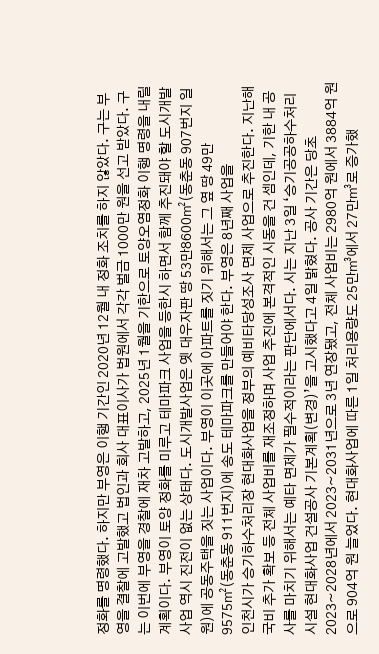정화를 명령했다. 하지만 부영은 이행 기간인 2020년 12월 내 정화 조치를 하지 않았다. 구는 부영을 결찰에 고발했고 법인과 회사 대표이사가 법원에서 각각 벌금 1000만 원을 선고 받았다. 구는 이번에 부영을 경찰에 재차 고발하고, 2025년 1월을 기한으로 토양오염정화 이행 명령을 내릴 계획이다. 부영이 토양 정화를 미루고 테마파크 사업을 등한시 하면서 함께 추진돼야 할 도시개발사업 역시 진전이 없는 상태다. 도시개발사업은 옛 대우자판 땅 53만8600㎡(동춘동 907번지 일원)에 공동주택을 짓는 사업이다. 부영이 이곳에 아파트를 짓기 위해서는 그 옆 땅 49만9575㎡(동춘동 911번지)에 송도 테마파크를 만들어야 한다. 부영은 8년째 사업을
인천시가 승기하수처리장 현대화사업을 정부의 예비타당성조사 면제 사업으로 추진한다. 지난해 국비 추가 확보 등 전체 사업비를 재조정하며 사업 추진에 본격적인 시동을 건 셈인데, 기한 내 공사를 마치기 위해서는 예타 면제가 필수적이라는 판단에서다. 시는 지난 3일 ‘승기공공하수처리시설 현대화사업 건설공사 기본계획(변경)’을 고시했다고 4일 밝혔다. 공사 기간은 당초 2023~2028년에서 2023~2031년으로 3년 연장됐고, 전체 사업비는 2980억 원에서 3884억 원으로 904억 원 늘었다. 현대화사업에 따른 1일 처리용량도 25만㎥에서 27만㎥로 증가했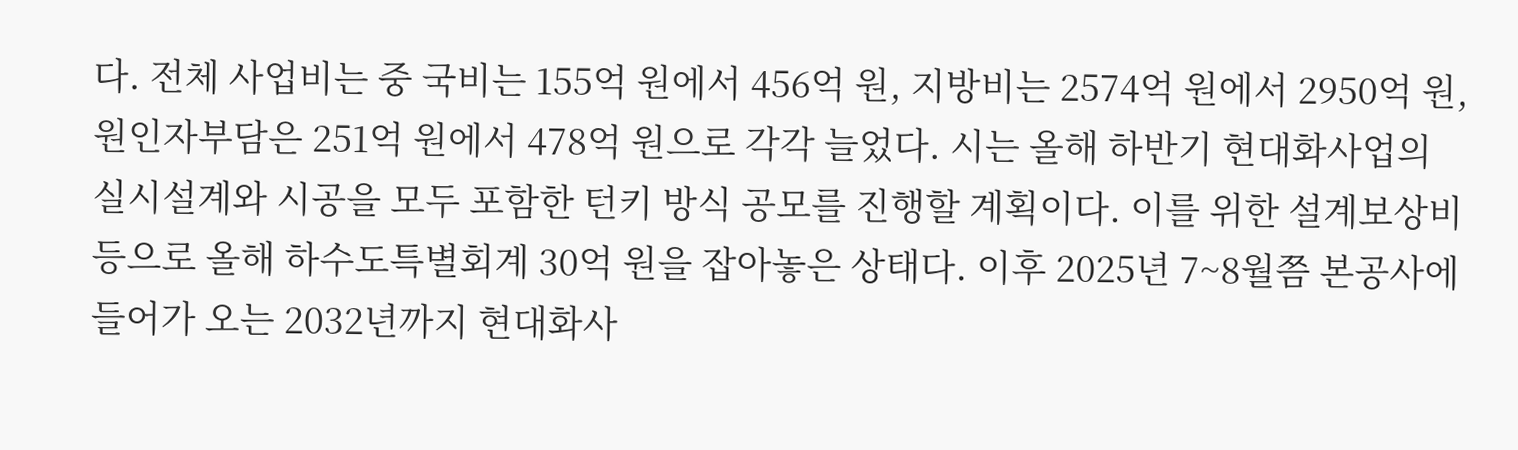다. 전체 사업비는 중 국비는 155억 원에서 456억 원, 지방비는 2574억 원에서 2950억 원, 원인자부담은 251억 원에서 478억 원으로 각각 늘었다. 시는 올해 하반기 현대화사업의 실시설계와 시공을 모두 포함한 턴키 방식 공모를 진행할 계획이다. 이를 위한 설계보상비 등으로 올해 하수도특별회계 30억 원을 잡아놓은 상태다. 이후 2025년 7~8월쯤 본공사에 들어가 오는 2032년까지 현대화사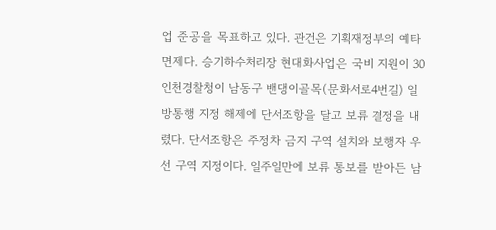업 준공을 목표하고 있다. 관건은 기획재정부의 예타 면제다. 승기하수처리장 현대화사업은 국비 지원이 30
인천경찰청이 남동구 밴댕이골목(문화서로4번길) 일방통행 지정 해제에 단서조항을 달고 보류 결정을 내렸다. 단서조항은 주정차 금지 구역 설치와 보행자 우선 구역 지정이다. 일주일만에 보류 통보를 받아든 남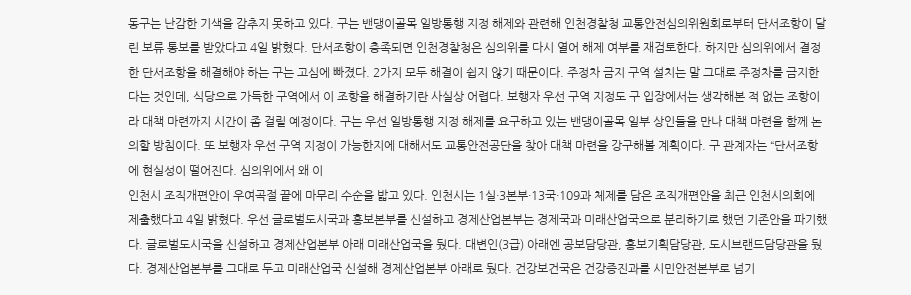동구는 난감한 기색을 감추지 못하고 있다. 구는 밴댕이골목 일방통행 지정 해제와 관련해 인천경찰청 교통안전심의위원회로부터 단서조항이 달린 보류 통보를 받았다고 4일 밝혔다. 단서조항이 충족되면 인천경찰청은 심의위를 다시 열어 해제 여부를 재검토한다. 하지만 심의위에서 결정한 단서조항을 해결해야 하는 구는 고심에 빠졌다. 2가지 모두 해결이 쉽지 않기 때문이다. 주정차 금지 구역 설치는 말 그대로 주정차를 금지한다는 것인데, 식당으로 가득한 구역에서 이 조항을 해결하기란 사실상 어렵다. 보행자 우선 구역 지정도 구 입장에서는 생각해본 적 없는 조항이라 대책 마련까지 시간이 좀 걸릴 예정이다. 구는 우선 일방통행 지정 해제를 요구하고 있는 밴댕이골목 일부 상인들을 만나 대책 마련을 함께 논의할 방침이다. 또 보행자 우선 구역 지정이 가능한지에 대해서도 교통안전공단을 찾아 대책 마련을 강구해볼 계획이다. 구 관계자는 “단서조항에 현실성이 떨어진다. 심의위에서 왜 이
인천시 조직개편안이 우여곡절 끝에 마무리 수순을 밟고 있다. 인천시는 1실·3본부·13국·109과 체제를 담은 조직개편안을 최근 인천시의회에 제출했다고 4일 밝혔다. 우선 글로벌도시국과 홍보본부를 신설하고 경제산업본부는 경제국과 미래산업국으로 분리하기로 했던 기존안을 파기했다. 글로벌도시국을 신설하고 경제산업본부 아래 미래산업국을 뒀다. 대변인(3급) 아래엔 공보담당관, 홍보기획담당관, 도시브랜드담당관을 뒀다. 경제산업본부를 그대로 두고 미래산업국 신설해 경제산업본부 아래로 뒀다. 건강보건국은 건강증진과를 시민안전본부로 넘기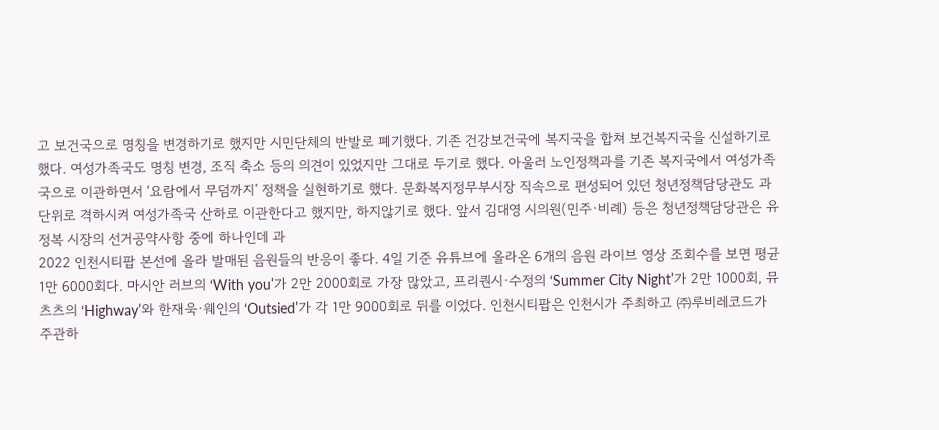고 보건국으로 명칭을 변경하기로 했지만 시민단체의 반발로 폐기했다. 기존 건강보건국에 복지국을 합쳐 보건복지국을 신설하기로 했다. 여성가족국도 명칭 변경, 조직 축소 등의 의견이 있었지만 그대로 두기로 했다. 아울러 노인정책과를 기존 복지국에서 여성가족국으로 이관하면서 ‘요람에서 무덤까지’ 정책을 실현하기로 했다. 문화복지정무부시장 직속으로 편성되어 있던 청년정책담당관도 과단위로 격하시켜 여성가족국 산하로 이관한다고 했지만, 하지않기로 했다. 앞서 김대영 시의원(민주·비례) 등은 청년정책담당관은 유정복 시장의 선거공약사항 중에 하나인데 과
2022 인천시티팝 본선에 올라 발매된 음원들의 반응이 좋다. 4일 기준 유튜브에 올라온 6개의 음원 라이브 영상 조회수를 보면 평균 1만 6000회다. 마시안 러브의 ‘With you’가 2만 2000회로 가장 많았고, 프리퀀시·수정의 ‘Summer City Night’가 2만 1000회, 뮤츠츠의 ‘Highway’와 한재욱·웨인의 ‘Outsied’가 각 1만 9000회로 뒤를 이었다. 인천시티팝은 인천시가 주최하고 ㈜루비레코드가 주관하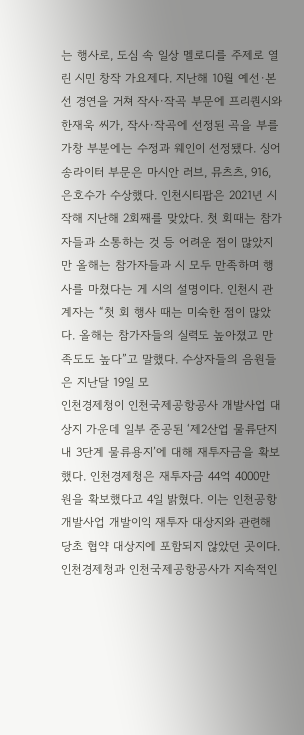는 행사로, 도심 속 일상 멜로디를 주제로 열린 시민 창작 가요제다. 지난해 10월 예선·본선 경연을 거쳐 작사·작곡 부문에 프리퀀시와 한재욱 씨가, 작사·작곡에 선정된 곡을 부를 가창 부분에는 수정과 웨인이 선정됐다. 싱어송라이터 부문은 마시안 러브, 뮤츠츠, 916, 은호수가 수상했다. 인천시티팝은 2021년 시작해 지난해 2회째를 맞았다. 첫 회때는 참가자들과 소통하는 것 등 어려운 점이 많았지만 올해는 참가자들과 시 모두 만족하며 행사를 마쳤다는 게 시의 설명이다. 인천시 관계자는 “첫 회 행사 때는 미숙한 점이 많았다. 올해는 참가자들의 실력도 높아졌고 만족도도 높다”고 말했다. 수상자들의 음원들은 지난달 19일 모
인천경제청이 인천국제공항공사 개발사업 대상지 가운데 일부 준공된 ‘제2산업 물류단지 내 3단계 물류용지’에 대해 재투자금을 확보했다. 인천경제청은 재투자금 44억 4000만 원을 확보했다고 4일 밝혔다. 이는 인천공항 개발사업 개발이익 재투자 대상지와 관련해 당초 협약 대상지에 포함되지 않았던 곳이다. 인천경제청과 인천국제공항공사가 지속적인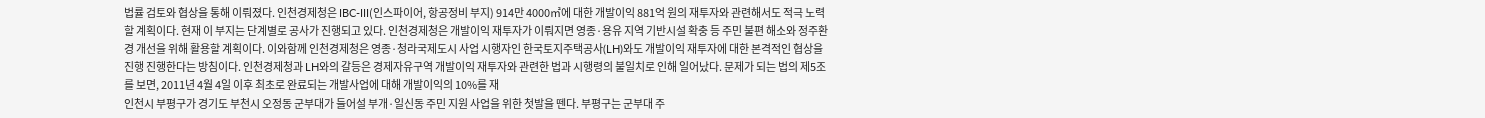법률 검토와 협상을 통해 이뤄졌다. 인천경제청은 IBC-III(인스파이어, 항공정비 부지) 914만 4000㎡에 대한 개발이익 881억 원의 재투자와 관련해서도 적극 노력할 계획이다. 현재 이 부지는 단계별로 공사가 진행되고 있다. 인천경제청은 개발이익 재투자가 이뤄지면 영종·용유 지역 기반시설 확충 등 주민 불편 해소와 정주환경 개선을 위해 활용할 계획이다. 이와함께 인천경제청은 영종·청라국제도시 사업 시행자인 한국토지주택공사(LH)와도 개발이익 재투자에 대한 본격적인 협상을 진행 진행한다는 방침이다. 인천경제청과 LH와의 갈등은 경제자유구역 개발이익 재투자와 관련한 법과 시행령의 불일치로 인해 일어났다. 문제가 되는 법의 제5조를 보면, 2011년 4월 4일 이후 최초로 완료되는 개발사업에 대해 개발이익의 10%를 재
인천시 부평구가 경기도 부천시 오정동 군부대가 들어설 부개·일신동 주민 지원 사업을 위한 첫발을 뗀다. 부평구는 군부대 주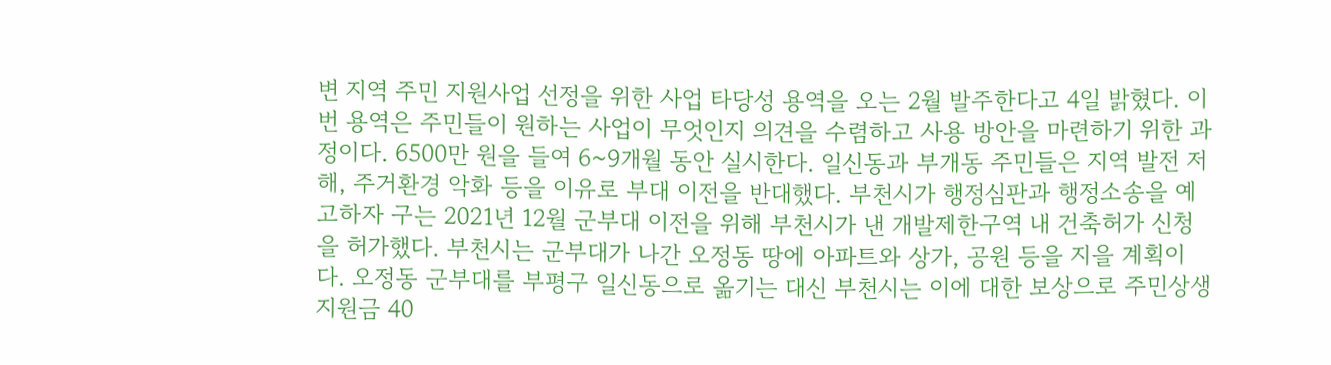변 지역 주민 지원사업 선정을 위한 사업 타당성 용역을 오는 2월 발주한다고 4일 밝혔다. 이번 용역은 주민들이 원하는 사업이 무엇인지 의견을 수렴하고 사용 방안을 마련하기 위한 과정이다. 6500만 원을 들여 6~9개월 동안 실시한다. 일신동과 부개동 주민들은 지역 발전 저해, 주거환경 악화 등을 이유로 부대 이전을 반대했다. 부천시가 행정심판과 행정소송을 예고하자 구는 2021년 12월 군부대 이전을 위해 부천시가 낸 개발제한구역 내 건축허가 신청을 허가했다. 부천시는 군부대가 나간 오정동 땅에 아파트와 상가, 공원 등을 지을 계획이다. 오정동 군부대를 부평구 일신동으로 옮기는 대신 부천시는 이에 대한 보상으로 주민상생지원금 40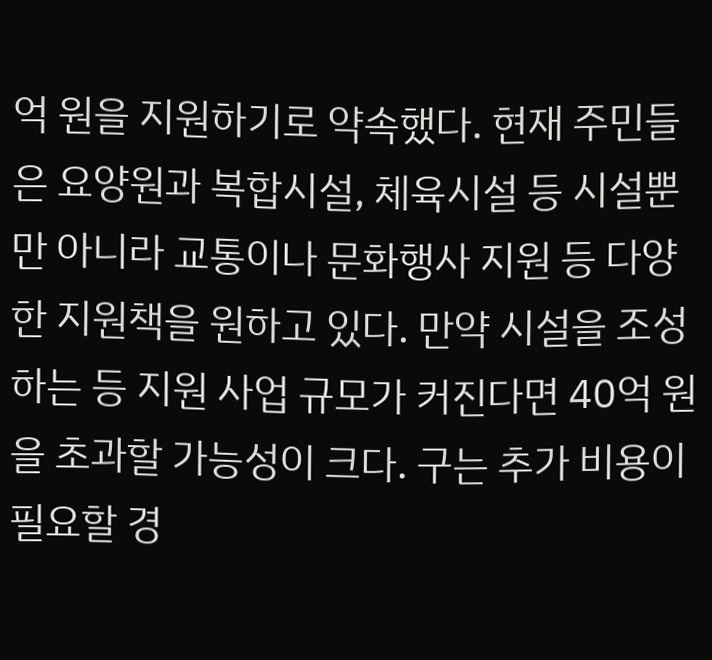억 원을 지원하기로 약속했다. 현재 주민들은 요양원과 복합시설, 체육시설 등 시설뿐만 아니라 교통이나 문화행사 지원 등 다양한 지원책을 원하고 있다. 만약 시설을 조성하는 등 지원 사업 규모가 커진다면 40억 원을 초과할 가능성이 크다. 구는 추가 비용이 필요할 경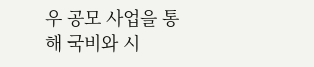우 공모 사업을 통해 국비와 시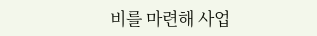비를 마련해 사업